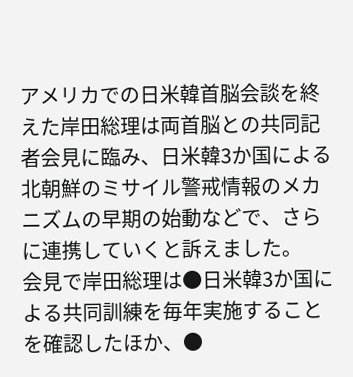アメリカでの日米韓首脳会談を終えた岸田総理は両首脳との共同記者会見に臨み、日米韓3か国による北朝鮮のミサイル警戒情報のメカニズムの早期の始動などで、さらに連携していくと訴えました。
会見で岸田総理は●日米韓3か国による共同訓練を毎年実施することを確認したほか、●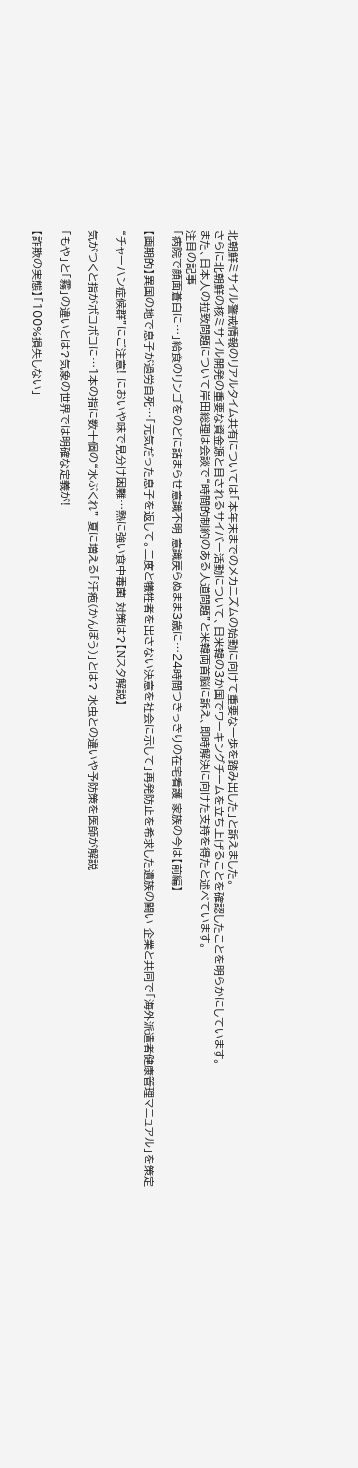北朝鮮ミサイル警戒情報のリアルタイム共有については「本年末までのメカニズムの始動に向けて重要な一歩を踏み出した」と訴えました。
さらに北朝鮮の核ミサイル開発の重要な資金源と目されるサイバー活動について、日米韓の3か国でワーキングチームを立ち上げることを確認したことを明らかにしています。
また、日本人の拉致問題について岸田総理は会談で“時間的制約のある人道問題”と米韓両首脳に訴え、即時解決に向けた支持を得たと述べています。
注目の記事
「病院で顔面蒼白に…」給食のリンゴをのどに詰まらせ意識不明 意識戻らぬまま3歳に…24時間つきっきりの在宅看護 家族の今は【前編】

【画期的】異国の地で息子が過労自死…「元気だった息子を返して。二度と犠牲者を出さない決意を社会に示して」再発防止を希求した遺族の闘い 企業と共同で「海外派遣者健康管理マニュアル」を策定

“チャーハン症候群”にご注意! においや味で見分け困難…熱に強い食中毒菌 対策は?【Nスタ解説】

気がつくと指がボコボコに…1本の指に数十個の“水ぶくれ” 夏に増える「汗疱(かんぽう)」とは? 水虫との違いや予防策を医師が解説

「もや」と「霧」の違いとは?気象の世界では明確な定義が!

【詐欺の実態】「100%損失しない」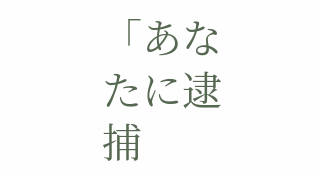「あなたに逮捕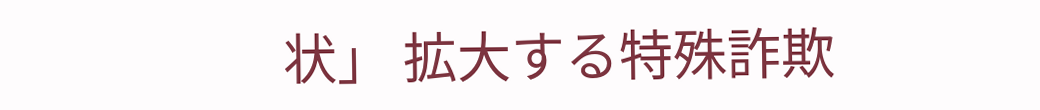状」 拡大する特殊詐欺